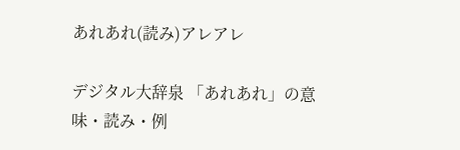あれあれ(読み)アレアレ

デジタル大辞泉 「あれあれ」の意味・読み・例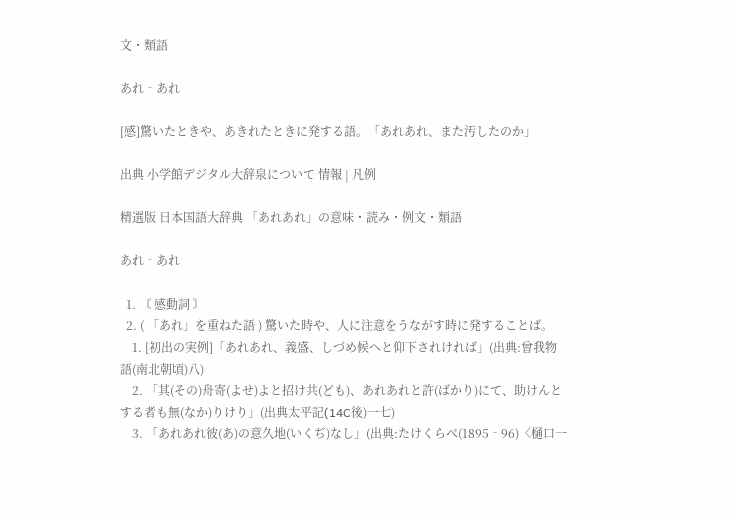文・類語

あれ‐あれ

[感]驚いたときや、あきれたときに発する語。「あれあれ、また汚したのか」

出典 小学館デジタル大辞泉について 情報 | 凡例

精選版 日本国語大辞典 「あれあれ」の意味・読み・例文・類語

あれ‐あれ

  1. 〘 感動詞 〙
  2. ( 「あれ」を重ねた語 ) 驚いた時や、人に注意をうながす時に発することば。
    1. [初出の実例]「あれあれ、義盛、しづめ候へと仰下されければ」(出典:曾我物語(南北朝頃)八)
    2. 「其(その)舟寄(よせ)よと招け共(ども)、あれあれと許(ばかり)にて、助けんとする者も無(なか)りけり」(出典太平記(14C後)一七)
    3. 「あれあれ彼(あ)の意久地(いくぢ)なし」(出典:たけくらべ(1895‐96)〈樋口一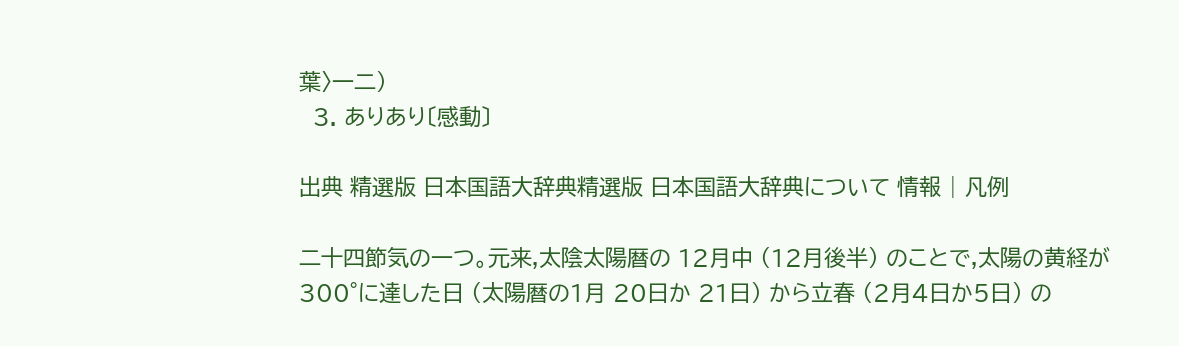葉〉一二)
  3. ありあり〔感動〕

出典 精選版 日本国語大辞典精選版 日本国語大辞典について 情報 | 凡例

二十四節気の一つ。元来,太陰太陽暦の 12月中 (12月後半) のことで,太陽の黄経が 300°に達した日 (太陽暦の1月 20日か 21日) から立春 (2月4日か5日) の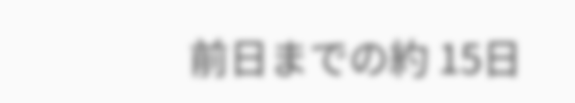前日までの約 15日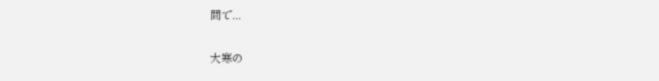間で...

大寒の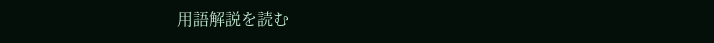用語解説を読む